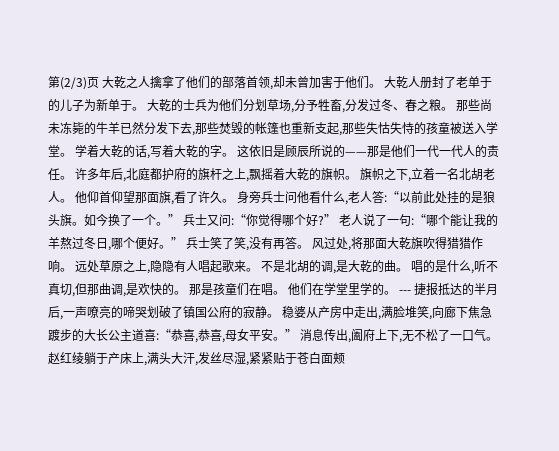第(2/3)页 大乾之人擒拿了他们的部落首领,却未曾加害于他们。 大乾人册封了老单于的儿子为新单于。 大乾的士兵为他们分划草场,分予牲畜,分发过冬、春之粮。 那些尚未冻毙的牛羊已然分发下去,那些焚毁的帐篷也重新支起,那些失怙失恃的孩童被送入学堂。 学着大乾的话,写着大乾的字。 这依旧是顾辰所说的——那是他们一代一代人的责任。 许多年后,北庭都护府的旗杆之上,飘摇着大乾的旗帜。 旗帜之下,立着一名北胡老人。 他仰首仰望那面旗,看了许久。 身旁兵士问他看什么,老人答:“以前此处挂的是狼头旗。如今换了一个。” 兵士又问:“你觉得哪个好?” 老人说了一句:“哪个能让我的羊熬过冬日,哪个便好。” 兵士笑了笑,没有再答。 风过处,将那面大乾旗吹得猎猎作响。 远处草原之上,隐隐有人唱起歌来。 不是北胡的调,是大乾的曲。 唱的是什么,听不真切,但那曲调,是欢快的。 那是孩童们在唱。 他们在学堂里学的。 --- 捷报抵达的半月后,一声嘹亮的啼哭划破了镇国公府的寂静。 稳婆从产房中走出,满脸堆笑,向廊下焦急踱步的大长公主道喜:“恭喜,恭喜,母女平安。” 消息传出,阖府上下,无不松了一口气。 赵红绫躺于产床上,满头大汗,发丝尽湿,紧紧贴于苍白面颊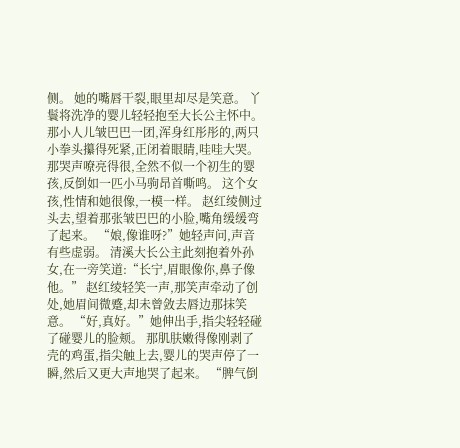侧。 她的嘴唇干裂,眼里却尽是笑意。 丫鬟将洗净的婴儿轻轻抱至大长公主怀中。 那小人儿皱巴巴一团,浑身红彤彤的,两只小拳头攥得死紧,正闭着眼睛,哇哇大哭。 那哭声嘹亮得很,全然不似一个初生的婴孩,反倒如一匹小马驹昂首嘶鸣。 这个女孩,性情和她很像,一模一样。 赵红绫侧过头去,望着那张皱巴巴的小脸,嘴角缓缓弯了起来。 “娘,像谁呀?”她轻声问,声音有些虚弱。 清溪大长公主此刻抱着外孙女,在一旁笑道:“长宁,眉眼像你,鼻子像他。” 赵红绫轻笑一声,那笑声牵动了创处,她眉间微蹙,却未曾敛去唇边那抹笑意。 “好,真好。”她伸出手,指尖轻轻碰了碰婴儿的脸颊。 那肌肤嫩得像刚剥了壳的鸡蛋,指尖触上去,婴儿的哭声停了一瞬,然后又更大声地哭了起来。 “脾气倒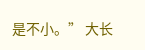是不小。” 大长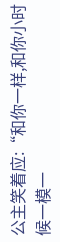公主笑着应:“和你一样,和你小时候一模一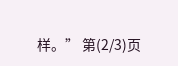样。” 第(2/3)页